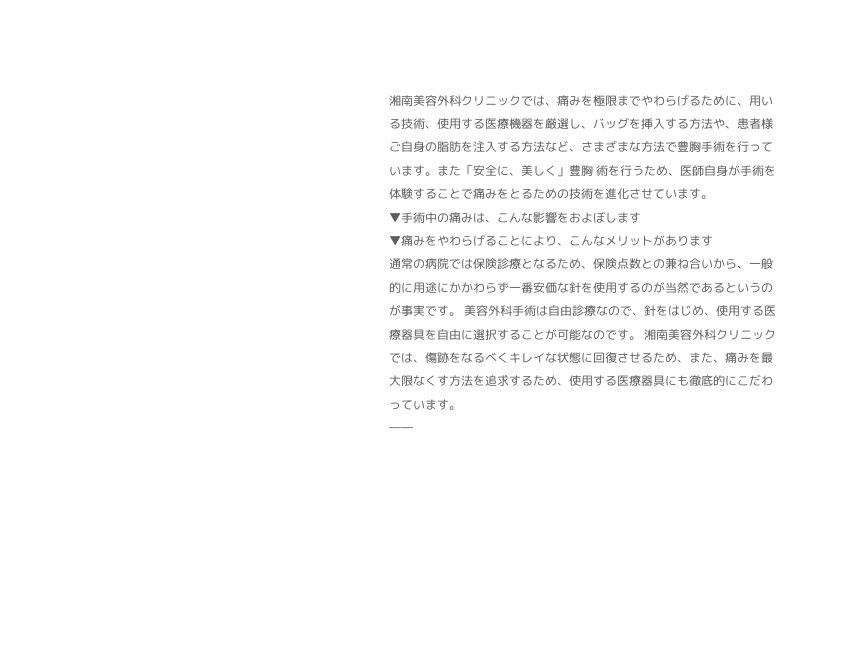湘南美容外科クリニックでは、痛みを極限までやわらげるために、用いる技術、使用する医療機器を厳選し、バッグを挿入する方法や、患者様ご自身の脂肪を注入する方法など、さまざまな方法で豊胸手術を行っています。また「安全に、美しく」豊胸 術を行うため、医師自身が手術を体験することで痛みをとるための技術を進化させています。
▼手術中の痛みは、こんな影響をおよぼします
▼痛みをやわらげることにより、こんなメリットがあります
通常の病院では保険診療となるため、保険点数との兼ね合いから、一般的に用途にかかわらず一番安価な針を使用するのが当然であるというのが事実です。 美容外科手術は自由診療なので、針をはじめ、使用する医療器具を自由に選択することが可能なのです。 湘南美容外科クリニックでは、傷跡をなるべくキレイな状態に回復させるため、また、痛みを最大限なくす方法を追求するため、使用する医療器具にも徹底的にこだわっています。
――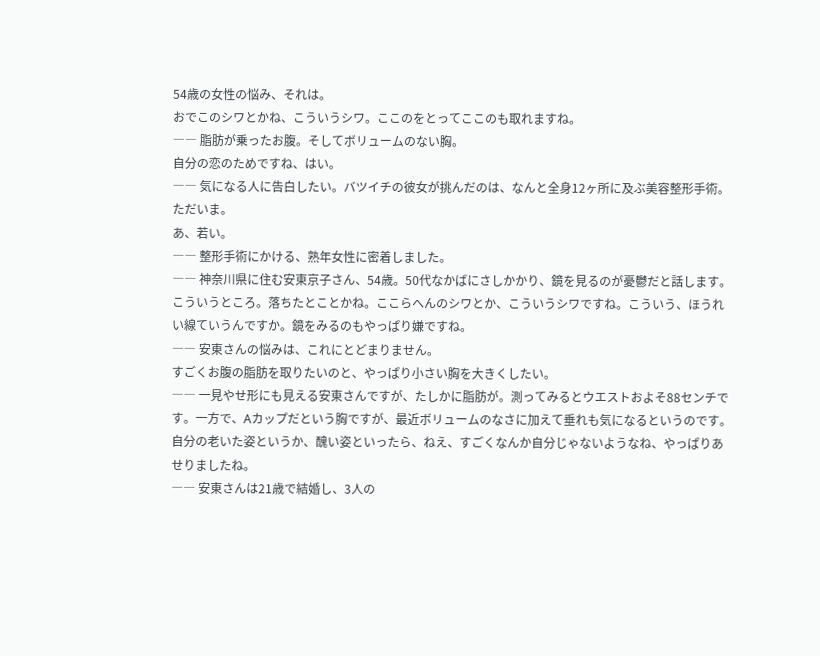54歳の女性の悩み、それは。
おでこのシワとかね、こういうシワ。ここのをとってここのも取れますね。
―― 脂肪が乗ったお腹。そしてボリュームのない胸。
自分の恋のためですね、はい。
―― 気になる人に告白したい。バツイチの彼女が挑んだのは、なんと全身12ヶ所に及ぶ美容整形手術。
ただいま。
あ、若い。
―― 整形手術にかける、熟年女性に密着しました。
―― 神奈川県に住む安東京子さん、54歳。50代なかばにさしかかり、鏡を見るのが憂鬱だと話します。
こういうところ。落ちたとことかね。ここらへんのシワとか、こういうシワですね。こういう、ほうれい線ていうんですか。鏡をみるのもやっぱり嫌ですね。
―― 安東さんの悩みは、これにとどまりません。
すごくお腹の脂肪を取りたいのと、やっぱり小さい胸を大きくしたい。
―― 一見やせ形にも見える安東さんですが、たしかに脂肪が。測ってみるとウエストおよそ88センチです。一方で、Aカップだという胸ですが、最近ボリュームのなさに加えて垂れも気になるというのです。
自分の老いた姿というか、醜い姿といったら、ねえ、すごくなんか自分じゃないようなね、やっぱりあせりましたね。
―― 安東さんは21歳で結婚し、3人の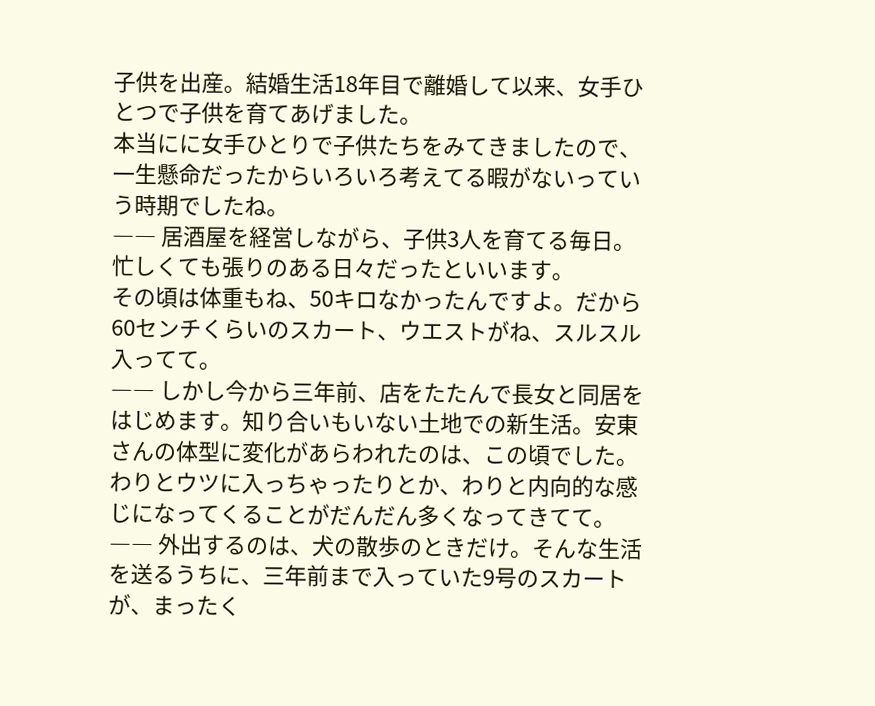子供を出産。結婚生活18年目で離婚して以来、女手ひとつで子供を育てあげました。
本当にに女手ひとりで子供たちをみてきましたので、一生懸命だったからいろいろ考えてる暇がないっていう時期でしたね。
―― 居酒屋を経営しながら、子供3人を育てる毎日。忙しくても張りのある日々だったといいます。
その頃は体重もね、50キロなかったんですよ。だから60センチくらいのスカート、ウエストがね、スルスル入ってて。
―― しかし今から三年前、店をたたんで長女と同居をはじめます。知り合いもいない土地での新生活。安東さんの体型に変化があらわれたのは、この頃でした。
わりとウツに入っちゃったりとか、わりと内向的な感じになってくることがだんだん多くなってきてて。
―― 外出するのは、犬の散歩のときだけ。そんな生活を送るうちに、三年前まで入っていた9号のスカートが、まったく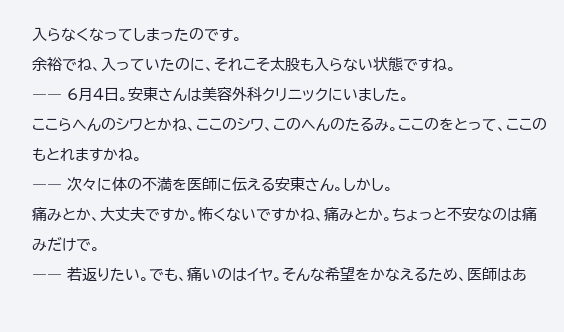入らなくなってしまったのです。
余裕でね、入っていたのに、それこそ太股も入らない状態ですね。
―― 6月4日。安東さんは美容外科クリニックにいました。
ここらへんのシワとかね、ここのシワ、このへんのたるみ。ここのをとって、ここのもとれますかね。
―― 次々に体の不満を医師に伝える安東さん。しかし。
痛みとか、大丈夫ですか。怖くないですかね、痛みとか。ちょっと不安なのは痛みだけで。
―― 若返りたい。でも、痛いのはイヤ。そんな希望をかなえるため、医師はあ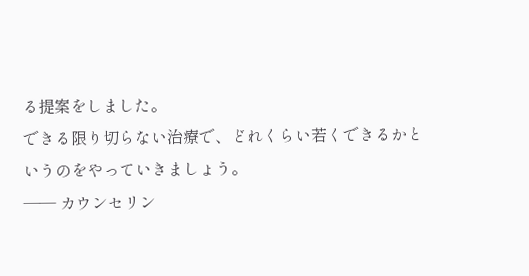る提案をしました。
できる限り切らない治療で、どれくらい若くできるかというのをやっていきましょう。
―― カウンセリン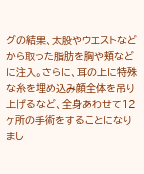グの結果、太股やウエストなどから取った脂肪を胸や頬などに注入。さらに、耳の上に特殊な糸を埋め込み顔全体を吊り上げるなど、全身あわせて12ヶ所の手術をすることになりまし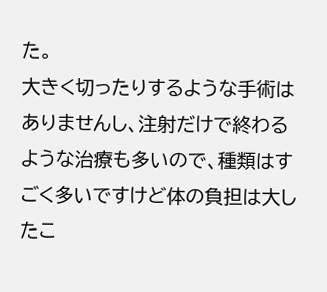た。
大きく切ったりするような手術はありませんし、注射だけで終わるような治療も多いので、種類はすごく多いですけど体の負担は大したこ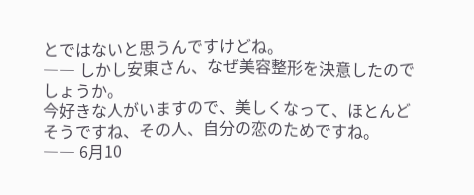とではないと思うんですけどね。
―― しかし安東さん、なぜ美容整形を決意したのでしょうか。
今好きな人がいますので、美しくなって、ほとんどそうですね、その人、自分の恋のためですね。
―― 6月10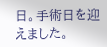日。手術日を迎えました。